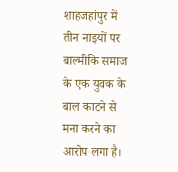शाहजहांपुर में तीन नाइयों पर बाल्मीकि समाज के एक युवक के बाल काटने से मना करने का आरोप लगा है।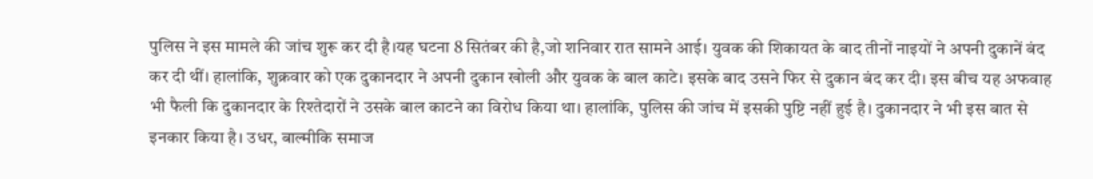पुलिस ने इस मामले की जांच शुरू कर दी है।यह घटना 8 सितंबर की है,जो शनिवार रात सामने आई। युवक की शिकायत के बाद तीनों नाइयों ने अपनी दुकानें बंद कर दी थीं। हालांकि, शुक्रवार को एक दुकानदार ने अपनी दुकान खोली और युवक के बाल काटे। इसके बाद उसने फिर से दुकान बंद कर दी। इस बीच यह अफवाह भी फैली कि दुकानदार के रिश्तेदारों ने उसके बाल काटने का विरोध किया था। हालांकि, पुलिस की जांच में इसकी पुष्टि नहीं हुई है। दुकानदार ने भी इस बात से इनकार किया है। उधर, बाल्मीकि समाज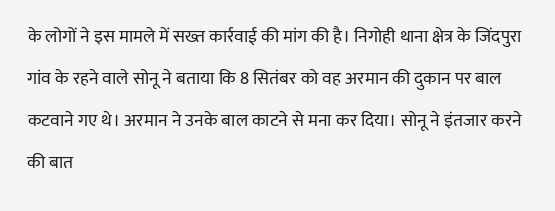के लोगों ने इस मामले में सख्त कार्रवाई की मांग की है। निगोही थाना क्षेत्र के जिंदपुरा गांव के रहने वाले सोनू ने बताया कि 8 सितंबर को वह अरमान की दुकान पर बाल कटवाने गए थे। अरमान ने उनके बाल काटने से मना कर दिया। सोनू ने इंतजार करने की बात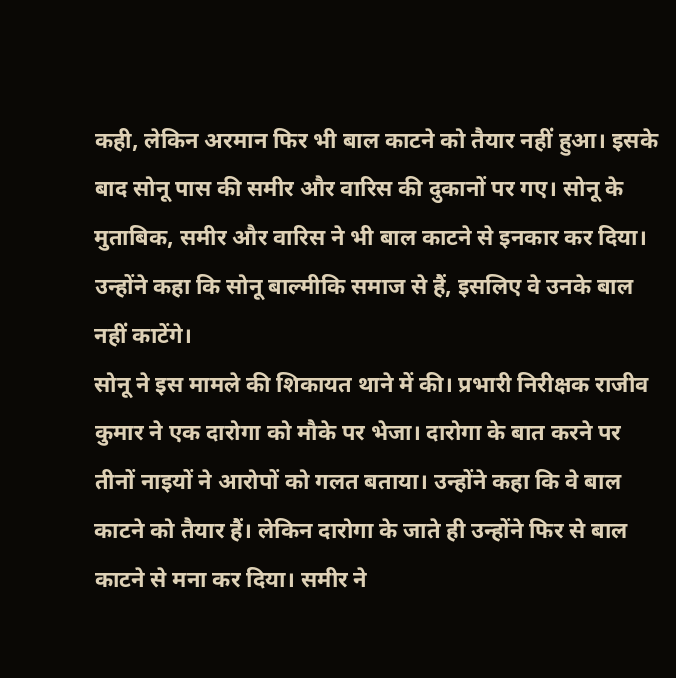कही, लेकिन अरमान फिर भी बाल काटने को तैयार नहीं हुआ। इसके बाद सोनू पास की समीर और वारिस की दुकानों पर गए। सोनू के मुताबिक, समीर और वारिस ने भी बाल काटने से इनकार कर दिया। उन्होंने कहा कि सोनू बाल्मीकि समाज से हैं, इसलिए वे उनके बाल नहीं काटेंगे।
सोनू ने इस मामले की शिकायत थाने में की। प्रभारी निरीक्षक राजीव कुमार ने एक दारोगा को मौके पर भेजा। दारोगा के बात करने पर तीनों नाइयों ने आरोपों को गलत बताया। उन्होंने कहा कि वे बाल काटने को तैयार हैं। लेकिन दारोगा के जाते ही उन्होंने फिर से बाल काटने से मना कर दिया। समीर ने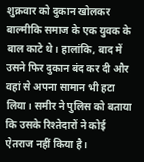शुक्रवार को दुकान खोलकर बाल्मीकि समाज के एक युवक के बाल काटे थे। हालांकि, बाद में उसने फिर दुकान बंद कर दी और वहां से अपना सामान भी हटा लिया। समीर ने पुलिस को बताया कि उसके रिश्तेदारों ने कोई ऐतराज नहीं किया है।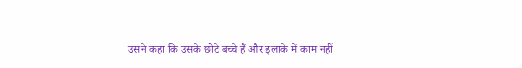उसने कहा कि उसके छोटे बच्चे हैं और इलाके में काम नहीं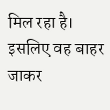मिल रहा है। इसलिए वह बाहर जाकर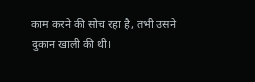काम करने की सोच रहा है, तभी उसने दुकान खाली की थी।